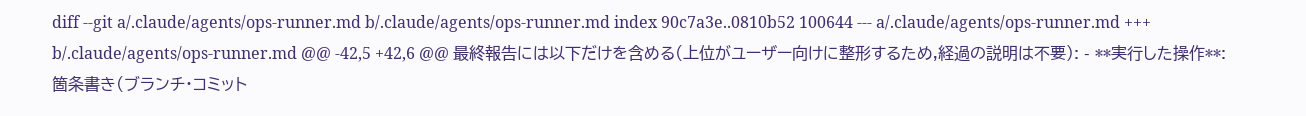diff --git a/.claude/agents/ops-runner.md b/.claude/agents/ops-runner.md index 90c7a3e..0810b52 100644 --- a/.claude/agents/ops-runner.md +++ b/.claude/agents/ops-runner.md @@ -42,5 +42,6 @@ 最終報告には以下だけを含める(上位がユーザー向けに整形するため,経過の説明は不要): - **実行した操作**: 箇条書き(ブランチ・コミット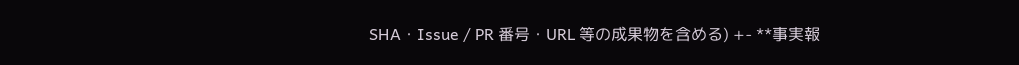SHA・Issue / PR 番号・URL 等の成果物を含める) +- **事実報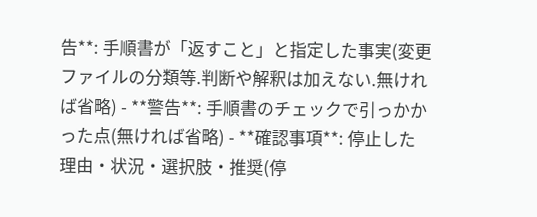告**: 手順書が「返すこと」と指定した事実(変更ファイルの分類等.判断や解釈は加えない.無ければ省略) - **警告**: 手順書のチェックで引っかかった点(無ければ省略) - **確認事項**: 停止した理由・状況・選択肢・推奨(停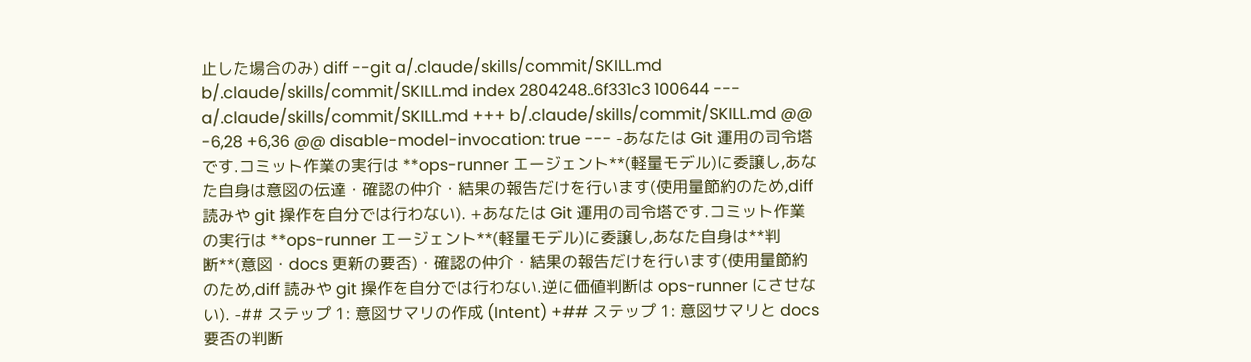止した場合のみ) diff --git a/.claude/skills/commit/SKILL.md b/.claude/skills/commit/SKILL.md index 2804248..6f331c3 100644 --- a/.claude/skills/commit/SKILL.md +++ b/.claude/skills/commit/SKILL.md @@ -6,28 +6,36 @@ disable-model-invocation: true --- -あなたは Git 運用の司令塔です.コミット作業の実行は **ops-runner エージェント**(軽量モデル)に委譲し,あなた自身は意図の伝達・確認の仲介・結果の報告だけを行います(使用量節約のため,diff 読みや git 操作を自分では行わない). +あなたは Git 運用の司令塔です.コミット作業の実行は **ops-runner エージェント**(軽量モデル)に委譲し,あなた自身は**判断**(意図・docs 更新の要否)・確認の仲介・結果の報告だけを行います(使用量節約のため,diff 読みや git 操作を自分では行わない.逆に価値判断は ops-runner にさせない). -## ステップ 1: 意図サマリの作成 (Intent) +## ステップ 1: 意図サマリと docs 要否の判断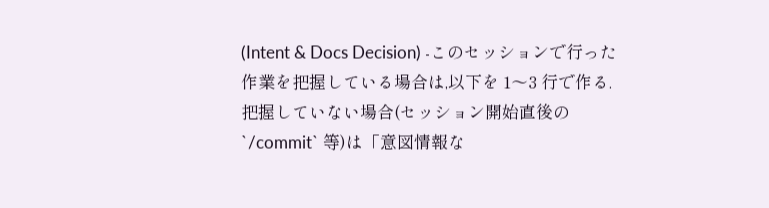(Intent & Docs Decision) -このセッションで行った作業を把握している場合は,以下を 1〜3 行で作る.把握していない場合(セッション開始直後の `/commit` 等)は「意図情報な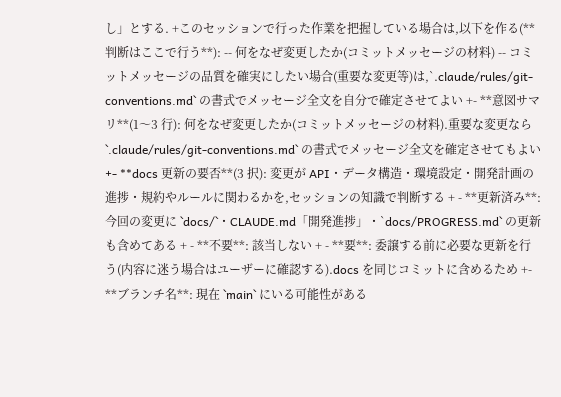し」とする. +このセッションで行った作業を把握している場合は,以下を作る(**判断はここで行う**): -- 何をなぜ変更したか(コミットメッセージの材料) -- コミットメッセージの品質を確実にしたい場合(重要な変更等)は,`.claude/rules/git-conventions.md` の書式でメッセージ全文を自分で確定させてよい +- **意図サマリ**(1〜3 行): 何をなぜ変更したか(コミットメッセージの材料).重要な変更なら `.claude/rules/git-conventions.md` の書式でメッセージ全文を確定させてもよい +- **docs 更新の要否**(3 択): 変更が API・データ構造・環境設定・開発計画の進捗・規約やルールに関わるかを,セッションの知識で判断する + - **更新済み**: 今回の変更に `docs/`・CLAUDE.md「開発進捗」・`docs/PROGRESS.md` の更新も含めてある + - **不要**: 該当しない + - **要**: 委譲する前に必要な更新を行う(内容に迷う場合はユーザーに確認する).docs を同じコミットに含めるため +- **ブランチ名**: 現在 `main` にいる可能性がある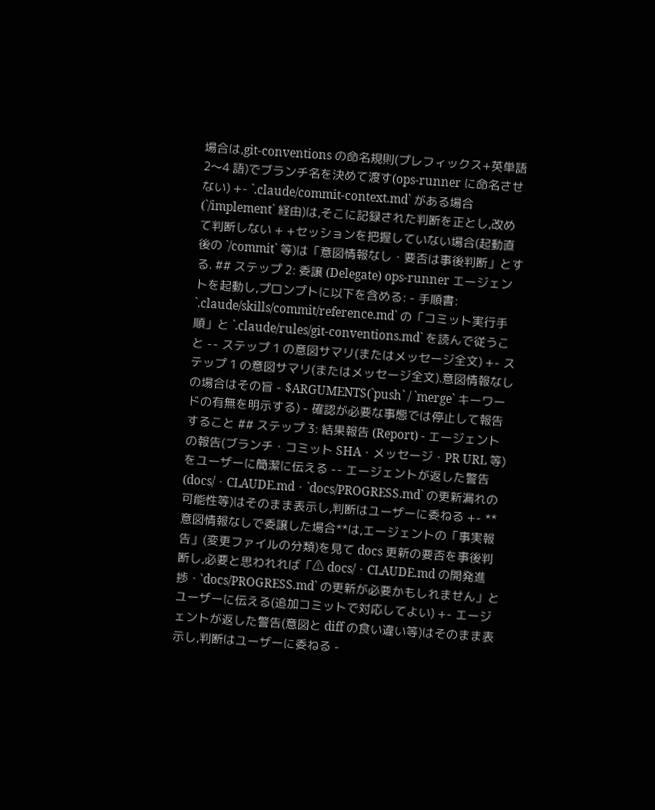場合は,git-conventions の命名規則(プレフィックス+英単語 2〜4 語)でブランチ名を決めて渡す(ops-runner に命名させない) +- `.claude/commit-context.md` がある場合(`/implement` 経由)は,そこに記録された判断を正とし,改めて判断しない + +セッションを把握していない場合(起動直後の `/commit` 等)は「意図情報なし・要否は事後判断」とする. ## ステップ 2: 委譲 (Delegate) ops-runner エージェントを起動し,プロンプトに以下を含める: - 手順書: `.claude/skills/commit/reference.md` の「コミット実行手順」と `.claude/rules/git-conventions.md` を読んで従うこと -- ステップ 1 の意図サマリ(またはメッセージ全文) +- ステップ 1 の意図サマリ(またはメッセージ全文).意図情報なしの場合はその旨 - $ARGUMENTS(`push` / `merge` キーワードの有無を明示する) - 確認が必要な事態では停止して報告すること ## ステップ 3: 結果報告 (Report) - エージェントの報告(ブランチ・コミット SHA・メッセージ・PR URL 等)をユーザーに簡潔に伝える -- エージェントが返した警告(docs/・CLAUDE.md・`docs/PROGRESS.md` の更新漏れの可能性等)はそのまま表示し,判断はユーザーに委ねる +- **意図情報なしで委譲した場合**は,エージェントの「事実報告」(変更ファイルの分類)を見て docs 更新の要否を事後判断し,必要と思われれば「⚠ docs/・CLAUDE.md の開発進捗・`docs/PROGRESS.md` の更新が必要かもしれません」とユーザーに伝える(追加コミットで対応してよい) +- エージェントが返した警告(意図と diff の食い違い等)はそのまま表示し,判断はユーザーに委ねる -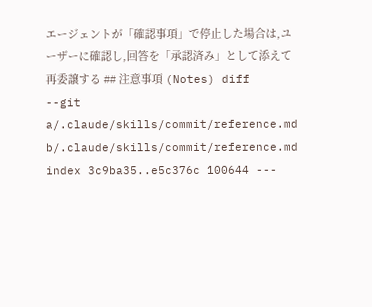エージェントが「確認事項」で停止した場合は,ユーザーに確認し,回答を「承認済み」として添えて再委譲する ## 注意事項 (Notes) diff --git a/.claude/skills/commit/reference.md b/.claude/skills/commit/reference.md index 3c9ba35..e5c376c 100644 ---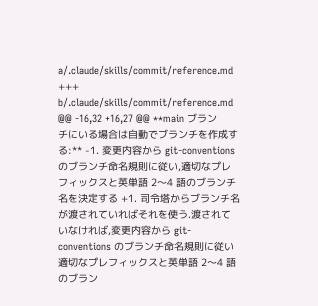a/.claude/skills/commit/reference.md +++ b/.claude/skills/commit/reference.md @@ -16,32 +16,27 @@ **main ブランチにいる場合は自動でブランチを作成する:** -1. 変更内容から git-conventions のブランチ命名規則に従い,適切なプレフィックスと英単語 2〜4 語のブランチ名を決定する +1. 司令塔からブランチ名が渡されていればそれを使う.渡されていなければ,変更内容から git-conventions のブランチ命名規則に従い適切なプレフィックスと英単語 2〜4 語のブラン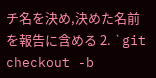チ名を決め,決めた名前を報告に含める 2. `git checkout -b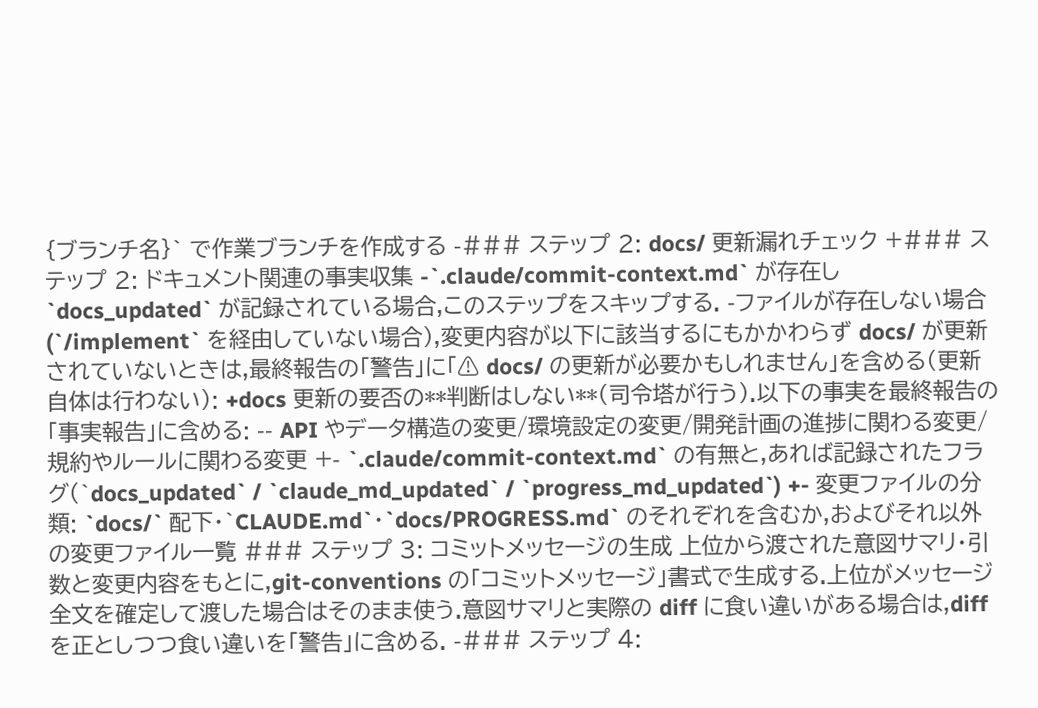{ブランチ名}` で作業ブランチを作成する -### ステップ 2: docs/ 更新漏れチェック +### ステップ 2: ドキュメント関連の事実収集 -`.claude/commit-context.md` が存在し `docs_updated` が記録されている場合,このステップをスキップする. -ファイルが存在しない場合(`/implement` を経由していない場合),変更内容が以下に該当するにもかかわらず docs/ が更新されていないときは,最終報告の「警告」に「⚠ docs/ の更新が必要かもしれません」を含める(更新自体は行わない): +docs 更新の要否の**判断はしない**(司令塔が行う).以下の事実を最終報告の「事実報告」に含める: -- API やデータ構造の変更/環境設定の変更/開発計画の進捗に関わる変更/規約やルールに関わる変更 +- `.claude/commit-context.md` の有無と,あれば記録されたフラグ(`docs_updated` / `claude_md_updated` / `progress_md_updated`) +- 変更ファイルの分類: `docs/` 配下・`CLAUDE.md`・`docs/PROGRESS.md` のそれぞれを含むか,およびそれ以外の変更ファイル一覧 ### ステップ 3: コミットメッセージの生成 上位から渡された意図サマリ・引数と変更内容をもとに,git-conventions の「コミットメッセージ」書式で生成する.上位がメッセージ全文を確定して渡した場合はそのまま使う.意図サマリと実際の diff に食い違いがある場合は,diff を正としつつ食い違いを「警告」に含める. -### ステップ 4: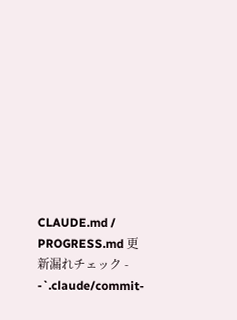CLAUDE.md / PROGRESS.md 更新漏れチェック - -`.claude/commit-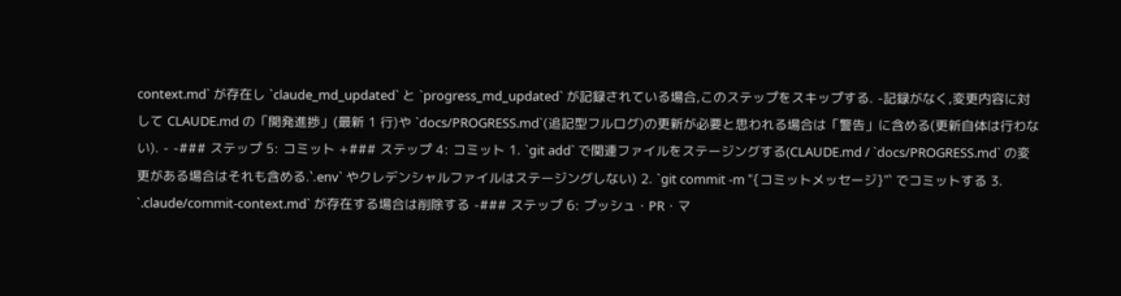context.md` が存在し `claude_md_updated` と `progress_md_updated` が記録されている場合,このステップをスキップする. -記録がなく,変更内容に対して CLAUDE.md の「開発進捗」(最新 1 行)や `docs/PROGRESS.md`(追記型フルログ)の更新が必要と思われる場合は「警告」に含める(更新自体は行わない). - -### ステップ 5: コミット +### ステップ 4: コミット 1. `git add` で関連ファイルをステージングする(CLAUDE.md / `docs/PROGRESS.md` の変更がある場合はそれも含める.`.env` やクレデンシャルファイルはステージングしない) 2. `git commit -m "{コミットメッセージ}"` でコミットする 3. `.claude/commit-context.md` が存在する場合は削除する -### ステップ 6: プッシュ・PR・マ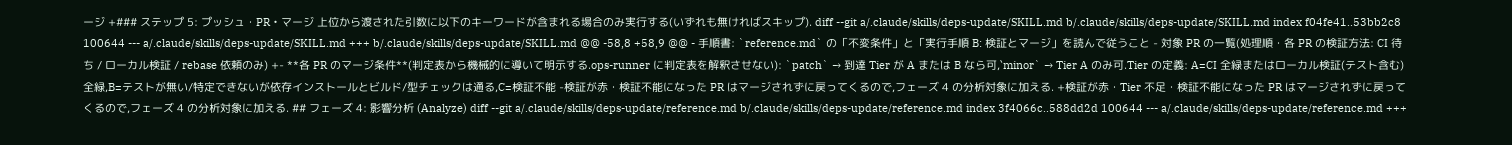ージ +### ステップ 5: プッシュ・PR・マージ 上位から渡された引数に以下のキーワードが含まれる場合のみ実行する(いずれも無ければスキップ). diff --git a/.claude/skills/deps-update/SKILL.md b/.claude/skills/deps-update/SKILL.md index f04fe41..53bb2c8 100644 --- a/.claude/skills/deps-update/SKILL.md +++ b/.claude/skills/deps-update/SKILL.md @@ -58,8 +58,9 @@ - 手順書: `reference.md` の「不変条件」と「実行手順 B: 検証とマージ」を読んで従うこと - 対象 PR の一覧(処理順・各 PR の検証方法: CI 待ち / ローカル検証 / rebase 依頼のみ) +- **各 PR のマージ条件**(判定表から機械的に導いて明示する.ops-runner に判定表を解釈させない): `patch` → 到達 Tier が A または B なら可,`minor` → Tier A のみ可.Tier の定義: A=CI 全緑またはローカル検証(テスト含む)全緑,B=テストが無い/特定できないが依存インストールとビルド/型チェックは通る,C=検証不能 -検証が赤・検証不能になった PR はマージされずに戻ってくるので,フェーズ 4 の分析対象に加える. +検証が赤・Tier 不足・検証不能になった PR はマージされずに戻ってくるので,フェーズ 4 の分析対象に加える. ## フェーズ 4: 影響分析 (Analyze) diff --git a/.claude/skills/deps-update/reference.md b/.claude/skills/deps-update/reference.md index 3f4066c..588dd2d 100644 --- a/.claude/skills/deps-update/reference.md +++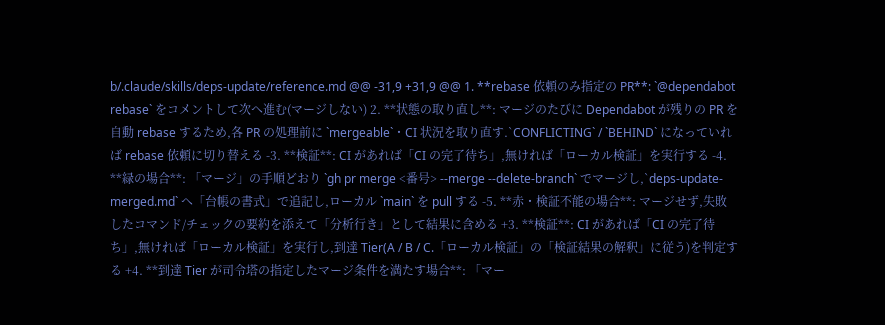b/.claude/skills/deps-update/reference.md @@ -31,9 +31,9 @@ 1. **rebase 依頼のみ指定の PR**: `@dependabot rebase` をコメントして次へ進む(マージしない) 2. **状態の取り直し**: マージのたびに Dependabot が残りの PR を自動 rebase するため,各 PR の処理前に `mergeable`・CI 状況を取り直す.`CONFLICTING` / `BEHIND` になっていれば rebase 依頼に切り替える -3. **検証**: CI があれば「CI の完了待ち」,無ければ「ローカル検証」を実行する -4. **緑の場合**: 「マージ」の手順どおり `gh pr merge <番号> --merge --delete-branch` でマージし,`deps-update-merged.md` へ「台帳の書式」で追記し,ローカル `main` を pull する -5. **赤・検証不能の場合**: マージせず,失敗したコマンド/チェックの要約を添えて「分析行き」として結果に含める +3. **検証**: CI があれば「CI の完了待ち」,無ければ「ローカル検証」を実行し,到達 Tier(A / B / C.「ローカル検証」の「検証結果の解釈」に従う)を判定する +4. **到達 Tier が司令塔の指定したマージ条件を満たす場合**: 「マー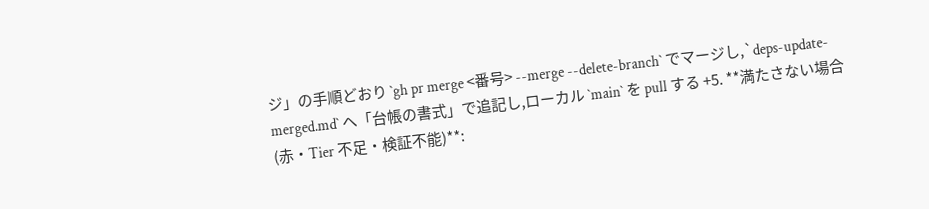ジ」の手順どおり `gh pr merge <番号> --merge --delete-branch` でマージし,`deps-update-merged.md` へ「台帳の書式」で追記し,ローカル `main` を pull する +5. **満たさない場合(赤・Tier 不足・検証不能)**: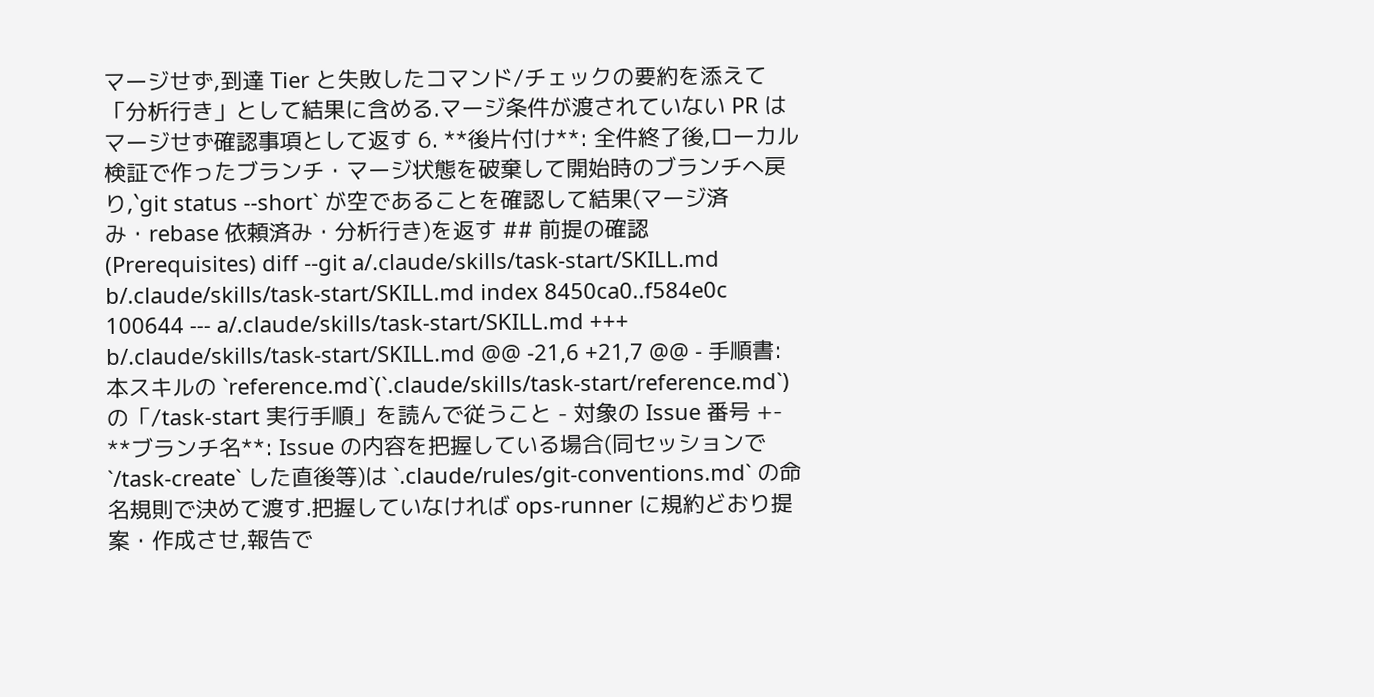マージせず,到達 Tier と失敗したコマンド/チェックの要約を添えて「分析行き」として結果に含める.マージ条件が渡されていない PR はマージせず確認事項として返す 6. **後片付け**: 全件終了後,ローカル検証で作ったブランチ・マージ状態を破棄して開始時のブランチへ戻り,`git status --short` が空であることを確認して結果(マージ済み・rebase 依頼済み・分析行き)を返す ## 前提の確認 (Prerequisites) diff --git a/.claude/skills/task-start/SKILL.md b/.claude/skills/task-start/SKILL.md index 8450ca0..f584e0c 100644 --- a/.claude/skills/task-start/SKILL.md +++ b/.claude/skills/task-start/SKILL.md @@ -21,6 +21,7 @@ - 手順書: 本スキルの `reference.md`(`.claude/skills/task-start/reference.md`)の「/task-start 実行手順」を読んで従うこと - 対象の Issue 番号 +- **ブランチ名**: Issue の内容を把握している場合(同セッションで `/task-create` した直後等)は `.claude/rules/git-conventions.md` の命名規則で決めて渡す.把握していなければ ops-runner に規約どおり提案・作成させ,報告で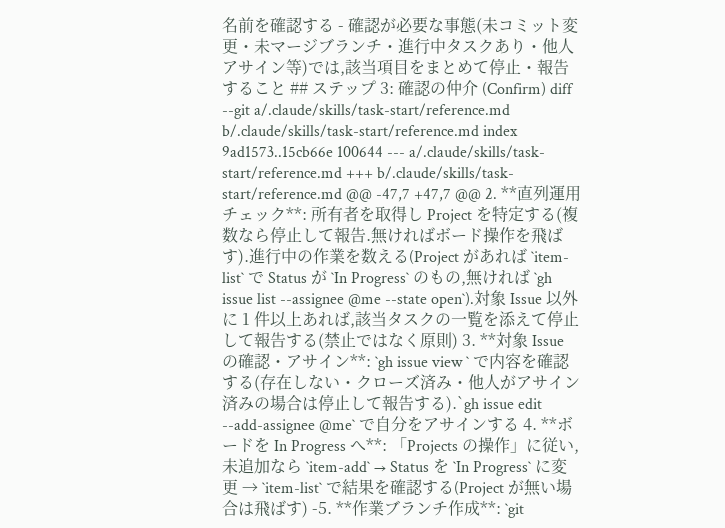名前を確認する - 確認が必要な事態(未コミット変更・未マージブランチ・進行中タスクあり・他人アサイン等)では,該当項目をまとめて停止・報告すること ## ステップ 3: 確認の仲介 (Confirm) diff --git a/.claude/skills/task-start/reference.md b/.claude/skills/task-start/reference.md index 9ad1573..15cb66e 100644 --- a/.claude/skills/task-start/reference.md +++ b/.claude/skills/task-start/reference.md @@ -47,7 +47,7 @@ 2. **直列運用チェック**: 所有者を取得し Project を特定する(複数なら停止して報告.無ければボード操作を飛ばす).進行中の作業を数える(Project があれば `item-list` で Status が `In Progress` のもの,無ければ `gh issue list --assignee @me --state open`).対象 Issue 以外に 1 件以上あれば,該当タスクの一覧を添えて停止して報告する(禁止ではなく原則) 3. **対象 Issue の確認・アサイン**: `gh issue view ` で内容を確認する(存在しない・クローズ済み・他人がアサイン済みの場合は停止して報告する).`gh issue edit --add-assignee @me` で自分をアサインする 4. **ボードを In Progress へ**: 「Projects の操作」に従い,未追加なら `item-add` → Status を `In Progress` に変更 → `item-list` で結果を確認する(Project が無い場合は飛ばす) -5. **作業ブランチ作成**: `git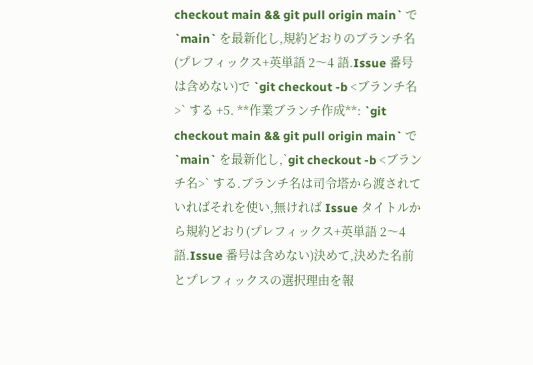checkout main && git pull origin main` で `main` を最新化し,規約どおりのブランチ名(プレフィックス+英単語 2〜4 語.Issue 番号は含めない)で `git checkout -b <ブランチ名>` する +5. **作業ブランチ作成**: `git checkout main && git pull origin main` で `main` を最新化し,`git checkout -b <ブランチ名>` する.ブランチ名は司令塔から渡されていればそれを使い,無ければ Issue タイトルから規約どおり(プレフィックス+英単語 2〜4 語.Issue 番号は含めない)決めて,決めた名前とプレフィックスの選択理由を報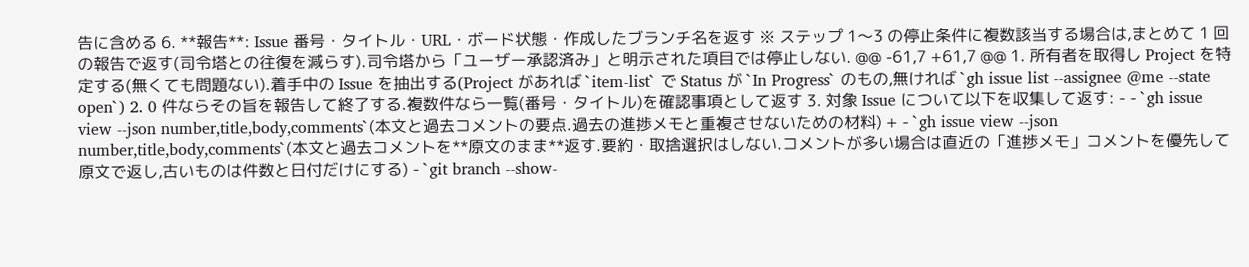告に含める 6. **報告**: Issue 番号・タイトル・URL・ボード状態・作成したブランチ名を返す ※ ステップ 1〜3 の停止条件に複数該当する場合は,まとめて 1 回の報告で返す(司令塔との往復を減らす).司令塔から「ユーザー承認済み」と明示された項目では停止しない. @@ -61,7 +61,7 @@ 1. 所有者を取得し Project を特定する(無くても問題ない).着手中の Issue を抽出する(Project があれば `item-list` で Status が `In Progress` のもの,無ければ `gh issue list --assignee @me --state open`) 2. 0 件ならその旨を報告して終了する.複数件なら一覧(番号・タイトル)を確認事項として返す 3. 対象 Issue について以下を収集して返す: - - `gh issue view --json number,title,body,comments`(本文と過去コメントの要点.過去の進捗メモと重複させないための材料) + - `gh issue view --json number,title,body,comments`(本文と過去コメントを**原文のまま**返す.要約・取捨選択はしない.コメントが多い場合は直近の「進捗メモ」コメントを優先して原文で返し,古いものは件数と日付だけにする) - `git branch --show-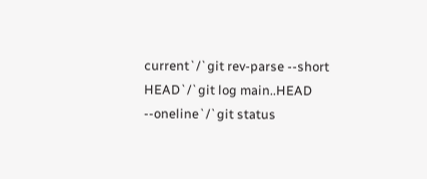current`/`git rev-parse --short HEAD`/`git log main..HEAD --oneline`/`git status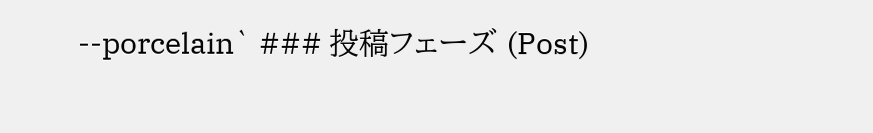--porcelain` ### 投稿フェーズ (Post)